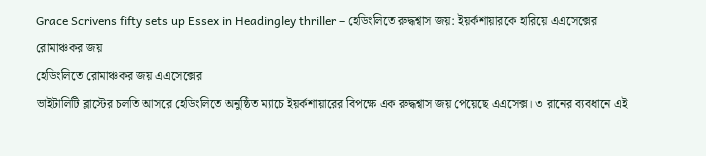Grace Scrivens fifty sets up Essex in Headingley thriller – হেডিংলিতে রুদ্ধশ্বাস জয়: ইয়র্কশায়ারকে হারিয়ে এএসেক্সের রোমাঞ্চকর জয়
হেডিংলিতে রোমাঞ্চকর জয় এএসেক্সের
ভাইটালিটি ব্লাস্টের চলতি আসরে হেডিংলিতে অনুষ্ঠিত ম্যাচে ইয়র্কশায়ারের বিপক্ষে এক রুদ্ধশ্বাস জয় পেয়েছে এএসেক্স। ৩ রানের ব্যবধানে এই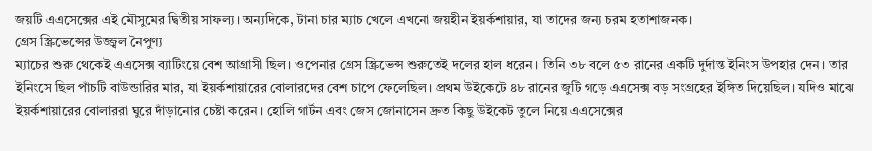জয়টি এএসেক্সের এই মৌসুমের দ্বিতীয় সাফল্য। অন্যদিকে, টানা চার ম্যাচ খেলে এখনো জয়হীন ইয়র্কশায়ার, যা তাদের জন্য চরম হতাশাজনক।
গ্রেস স্ক্রিভেন্সের উজ্জ্বল নৈপুণ্য
ম্যাচের শুরু থেকেই এএসেক্স ব্যাটিংয়ে বেশ আগ্রাসী ছিল। ওপেনার গ্রেস স্ক্রিভেন্স শুরুতেই দলের হাল ধরেন। তিনি ৩৮ বলে ৫৩ রানের একটি দুর্দান্ত ইনিংস উপহার দেন। তার ইনিংসে ছিল পাঁচটি বাউন্ডারির মার, যা ইয়র্কশায়ারের বোলারদের বেশ চাপে ফেলেছিল। প্রথম উইকেটে ৪৮ রানের জুটি গড়ে এএসেক্স বড় সংগ্রহের ইঙ্গিত দিয়েছিল। যদিও মাঝে ইয়র্কশায়ারের বোলাররা ঘুরে দাঁড়ানোর চেষ্টা করেন। হোলি গার্টন এবং জেস জোনাসেন দ্রুত কিছু উইকেট তুলে নিয়ে এএসেক্সের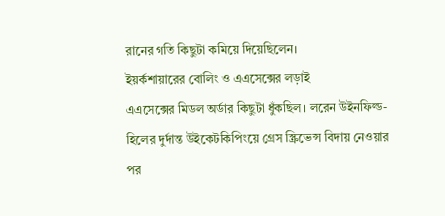রানের গতি কিছুটা কমিয়ে দিয়েছিলেন।
ইয়র্কশায়ারের বোলিং ও এএসেক্সের লড়াই
এএসেক্সের মিডল অর্ডার কিছুটা ধুঁকছিল। লরেন উইনফিল্ড-হিলের দুর্দান্ত উইকেটকিপিংয়ে গ্রেস স্ক্রিভেন্স বিদায় নেওয়ার পর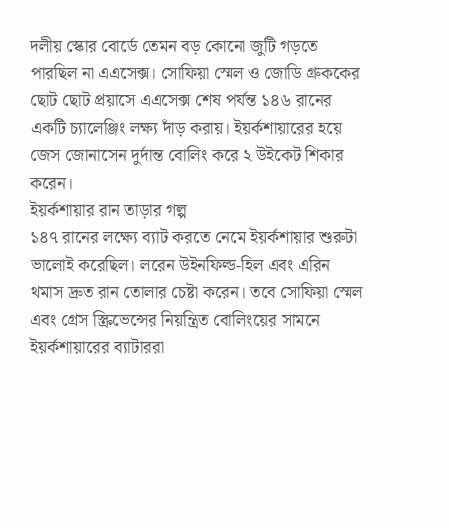দলীয় স্কোর বোর্ডে তেমন বড় কোনো জুটি গড়তে পারছিল না এএসেক্স। সোফিয়া স্মেল ও জোডি গ্রুককের ছোট ছোট প্রয়াসে এএসেক্স শেষ পর্যন্ত ১৪৬ রানের একটি চ্যালেঞ্জিং লক্ষ্য দাঁড় করায়। ইয়র্কশায়ারের হয়ে জেস জোনাসেন দুর্দান্ত বোলিং করে ২ উইকেট শিকার করেন।
ইয়র্কশায়ার রান তাড়ার গল্প
১৪৭ রানের লক্ষ্যে ব্যাট করতে নেমে ইয়র্কশায়ার শুরুটা ভালোই করেছিল। লরেন উইনফিল্ড-হিল এবং এরিন থমাস দ্রুত রান তোলার চেষ্টা করেন। তবে সোফিয়া স্মেল এবং গ্রেস স্ক্রিভেন্সের নিয়ন্ত্রিত বোলিংয়ের সামনে ইয়র্কশায়ারের ব্যাটাররা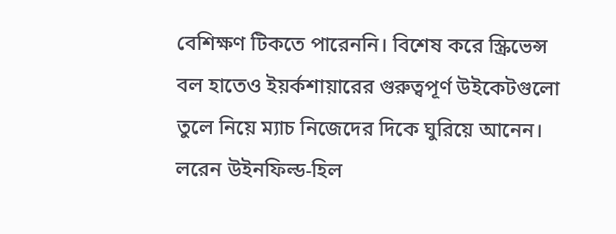বেশিক্ষণ টিকতে পারেননি। বিশেষ করে স্ক্রিভেন্স বল হাতেও ইয়র্কশায়ারের গুরুত্বপূর্ণ উইকেটগুলো তুলে নিয়ে ম্যাচ নিজেদের দিকে ঘুরিয়ে আনেন। লরেন উইনফিল্ড-হিল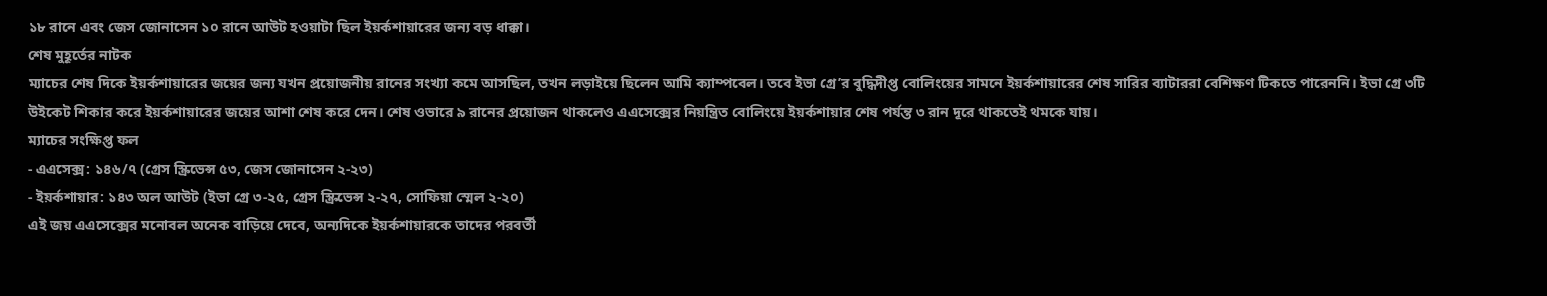১৮ রানে এবং জেস জোনাসেন ১০ রানে আউট হওয়াটা ছিল ইয়র্কশায়ারের জন্য বড় ধাক্কা।
শেষ মুহূর্তের নাটক
ম্যাচের শেষ দিকে ইয়র্কশায়ারের জয়ের জন্য যখন প্রয়োজনীয় রানের সংখ্যা কমে আসছিল, তখন লড়াইয়ে ছিলেন আমি ক্যাম্পবেল। তবে ইভা গ্রে’র বুদ্ধিদীপ্ত বোলিংয়ের সামনে ইয়র্কশায়ারের শেষ সারির ব্যাটাররা বেশিক্ষণ টিকতে পারেননি। ইভা গ্রে ৩টি উইকেট শিকার করে ইয়র্কশায়ারের জয়ের আশা শেষ করে দেন। শেষ ওভারে ৯ রানের প্রয়োজন থাকলেও এএসেক্সের নিয়ন্ত্রিত বোলিংয়ে ইয়র্কশায়ার শেষ পর্যন্ত ৩ রান দূরে থাকতেই থমকে যায়।
ম্যাচের সংক্ষিপ্ত ফল
- এএসেক্স: ১৪৬/৭ (গ্রেস স্ক্রিভেন্স ৫৩, জেস জোনাসেন ২-২৩)
- ইয়র্কশায়ার: ১৪৩ অল আউট (ইভা গ্রে ৩-২৫, গ্রেস স্ক্রিভেন্স ২-২৭, সোফিয়া স্মেল ২-২০)
এই জয় এএসেক্সের মনোবল অনেক বাড়িয়ে দেবে, অন্যদিকে ইয়র্কশায়ারকে তাদের পরবর্তী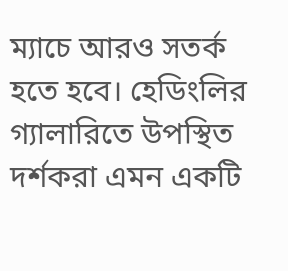ম্যাচে আরও সতর্ক হতে হবে। হেডিংলির গ্যালারিতে উপস্থিত দর্শকরা এমন একটি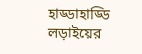হাড্ডাহাড্ডি লড়াইয়ের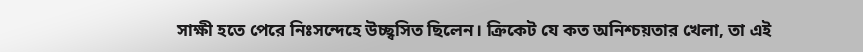সাক্ষী হতে পেরে নিঃসন্দেহে উচ্ছ্বসিত ছিলেন। ক্রিকেট যে কত অনিশ্চয়তার খেলা, তা এই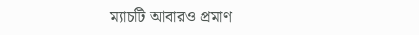ম্যাচটি আবারও প্রমাণ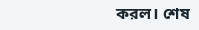করল। শেষ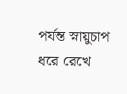পর্যন্ত স্নায়ুচাপ ধরে রেখে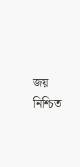জয় নিশ্চিত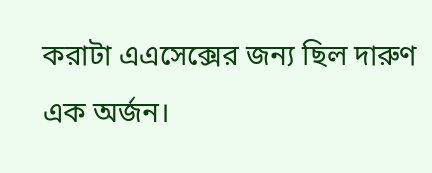করাটা এএসেক্সের জন্য ছিল দারুণ এক অর্জন।